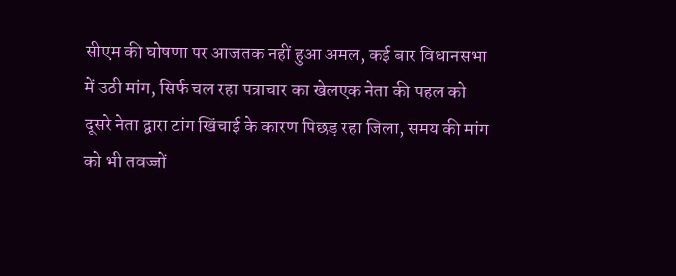सीएम की घोषणा पर आजतक नहीं हुआ अमल, कई बार विधानसभा में उठी मांग, सिर्फ चल रहा पत्राचार का खेलएक नेता की पहल को दूसरे नेता द्वारा टांग खिंचाई के कारण पिछड़ रहा जिला, समय की मांग को भी तवज्जों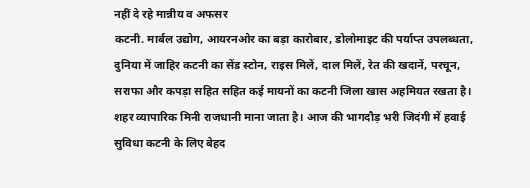नहीं दे रहे मान्नीय व अफसर
कटनी. मार्बल उद्योग, आयरनओर का बड़ा कारोबार, डोलोमाइट की पर्याप्त उपलब्धता, दुनिया में जाहिर कटनी का सेंड स्टोन, राइस मिलें, दाल मिलें, रेत की खदानें, परचून, सराफा और कपड़ा सहित सहित कई मायनों का कटनी जिला खास अहमियत रखता है। शहर व्यापारिक मिनी राजधानी माना जाता है। आज की भागदौड़ भरी जिदंगी में हवाई सुविधा कटनी के लिए बेहद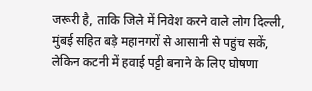जरूरी है, ताकि जिले में निवेश करने वाले लोग दिल्ली, मुंबई सहित बड़े महानगरों से आसानी से पहुंच सकें, लेकिन कटनी में हवाई पट्टी बनाने के लिए घोषणा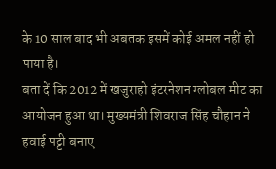के 10 साल बाद भी अबतक इसमें कोई अमल नहीं हो पाया है।
बता दें कि 2012 में खजुराहो इंटरनेशन ग्लोबल मीट का आयोजन हुआ था। मुख्यमंत्री शिवराज सिंह चौहान ने हवाई पट्टी बनाए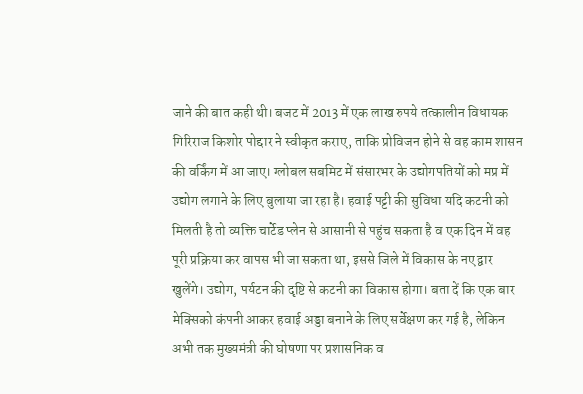जाने की बात कही थी। बजट में 2013 में एक लाख रुपये तत्कालीन विधायक गिरिराज किशोर पोद्दार ने स्वीकृत कराए, ताकि प्रोविजन होने से वह काम शासन की वर्किंग में आ जाए। ग्लोबल सबमिट में संसारभर के उद्योगपतियों को मप्र में उद्योग लगाने के लिए बुलाया जा रहा है। हवाई पट्टी की सुविधा यदि कटनी को मिलती है तो व्यक्ति चार्टेड प्लेन से आसानी से पहुंच सकता है व एक दिन में वह पूरी प्रक्रिया कर वापस भी जा सकता था, इससे जिले में विकास के नए द्वार खुलेंगे। उद्योग, पर्यटन की दृष्टि से कटनी का विकास होगा। बता दें कि एक बार मेक्सिको कंपनी आकर हवाई अड्डा बनाने के लिए सर्वेक्षण कर गई है, लेकिन अभी तक मुख्यमंत्री की घोषणा पर प्रशासनिक व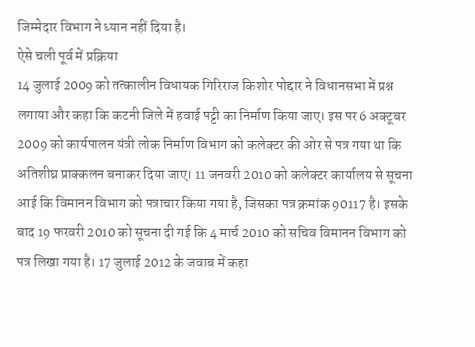जिम्मेदार विभाग ने ध्यान नहीं दिया है।
ऐसे चली पूर्व में प्रक्रिया
14 जुलाई 2009 को तत्कालीन विधायक गिरिराज किशोर पोद्दार ने विधानसभा में प्रश्न लगाया और कहा कि कटनी जिले में हवाई पट्टी का निर्माण किया जाए। इस पर 6 अक्टूबर 2009 को कार्यपालन यंत्री लोक निर्माण विभाग को कलेक्टर की ओर से पत्र गया था कि अतिशीघ्र प्राक्कलन बनाकर दिया जाए। 11 जनवरी 2010 को कलेक्टर कार्यालय से सूचना आई कि विमानन विभाग को पत्राचार किया गया है, जिसका पत्र क्रमांक 90117 है। इसके बाद 19 फरवरी 2010 को सूचना दी गई कि 4 मार्च 2010 को सचिव विमानन विभाग को पत्र लिखा गया है। 17 जुलाई 2012 के जवाब में कहा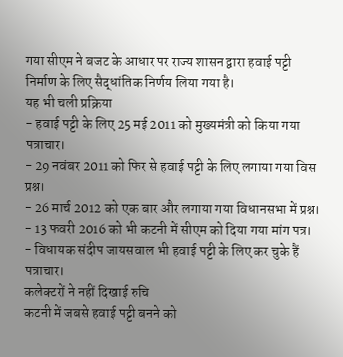गया सीएम ने बजट के आधार पर राज्य शासन द्वारा हवाई पट्टी निर्माण के लिए सैद्धांतिक निर्णय लिया गया है।
यह भी चली प्रक्रिया
- हवाई पट्टी के लिए 25 मई 2011 को मुख्यमंत्री को किया गया पत्राचार।
- 29 नवंबर 2011 को फिर से हवाई पट्टी के लिए लगाया गया विस प्रश्न।
- 26 मार्च 2012 को एक बार और लगाया गया विधानसभा में प्रश्न।
- 13 फवरी 2016 को भी कटनी में सीएम को दिया गया मांग पत्र।
- विधायक संदीप जायसवाल भी हवाई पट्टी के लिए कर चुके हैं पत्राचार।
कलेक्टरों ने नहीं दिखाई रुचि
कटनी में जबसे हवाई पट्टी बनने को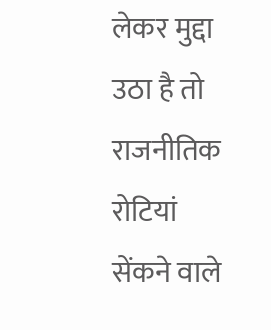लेकर मुद्दा उठा है तो राजनीतिक रोटियां सेंकने वाले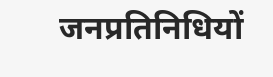जनप्रतिनिधियों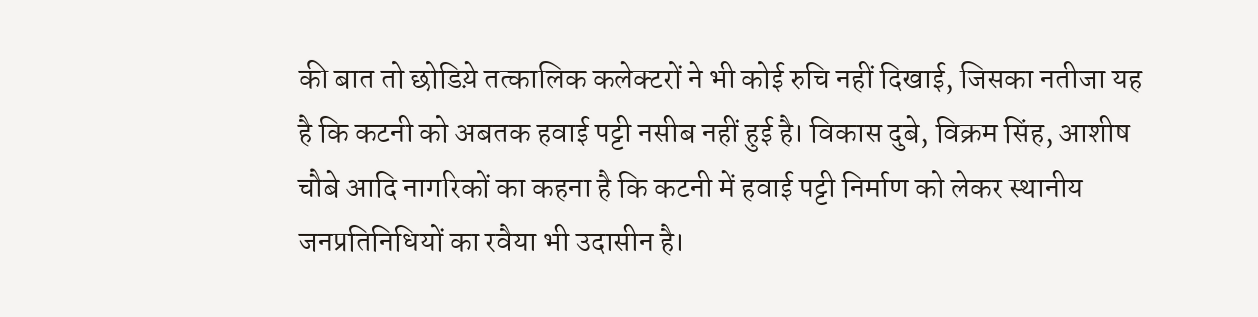की बात तो छोडिय़े तत्कालिक कलेक्टरों ने भी कोई रुचि नहीं दिखाई, जिसका नतीजा यह है कि कटनी को अबतक हवाई पट्टी नसीब नहीं हुई है। विकास दुबे, विक्रम सिंह, आशीष चौबे आदि नागरिकों का कहना है कि कटनी में हवाई पट्टी निर्माण को लेकर स्थानीय जनप्रतिनिधियों का रवैया भी उदासीन है।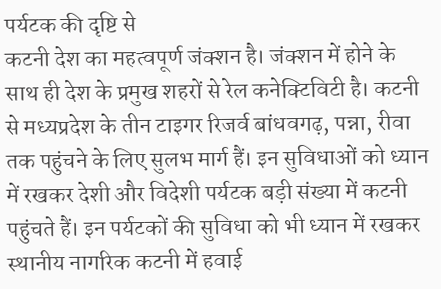पर्यटक की दृष्टि से
कटनी देश का महत्वपूर्ण जंक्शन है। जंक्शन में होने के साथ ही देश के प्रमुख शहरों से रेल कनेक्टिविटी है। कटनी से मध्यप्रदेश के तीन टाइगर रिजर्व बांधवगढ़, पन्ना, रीवा तक पहुंचने के लिए सुलभ मार्ग हैं। इन सुविधाओं को ध्यान में रखकर देशी और विदेशी पर्यटक बड़ी संख्या में कटनी पहुंचते हैं। इन पर्यटकों की सुविधा को भी ध्यान में रखकर स्थानीय नागरिक कटनी में हवाई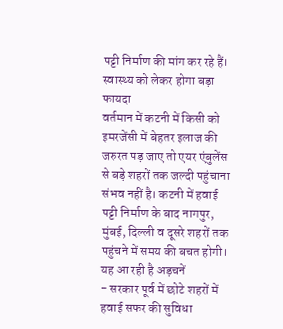पट्टी निर्माण की मांग कर रहे हैं।
स्वास्थ्य को लेकर होगा बड़ा फायदा
वर्तमान में कटनी में किसी को इमरजेंसी में बेहतर इलाज की जरुरत पड़ जाए तो एयर एंबुलेंस से बड़े शहरों तक जल्दी पहुंचाना संभव नहीं है। कटनी में हवाई पट्टी निर्माण के बाद नागपुर, मुंबई, दिल्ली व दूसरे शहरों तक पहुंचने में समय की बचत होगी।
यह आ रही है अड़चनें
- सरकार पूर्व में छोटे शहरों में हवाई सफर की सुविधा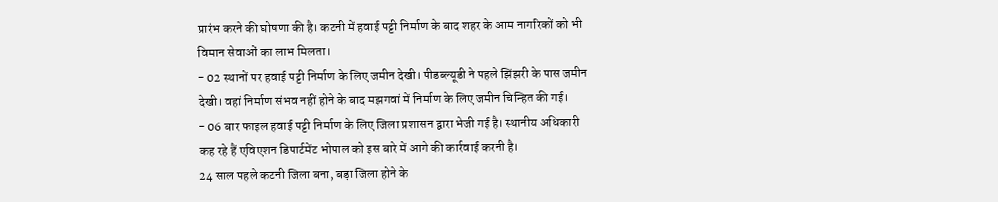प्रारंभ करने की घोषणा की है। कटनी में हवाई पट्टी निर्माण के बाद शहर के आम नागरिकों को भी विमान सेवाओं का लाभ मिलता।
- 02 स्थानों पर हवाई पट्टी निर्माण के लिए जमीन देखी। पीडब्ल्यूडी ने पहले झिंझरी के पास जमीन देखी। वहां निर्माण संभव नहीं होने के बाद मझगवां में निर्माण के लिए जमीन चिन्हित की गई।
- 06 बार फाइल हवाई पट्टी निर्माण के लिए जिला प्रशासन द्वारा भेजी गई है। स्थानीय अधिकारी कह रहे हैं एविएशन डिपार्टमेंट भोपाल को इस बारे में आगे की कार्रवाई करनी है।
24 साल पहले कटनी जिला बना, बड़ा जिला होने के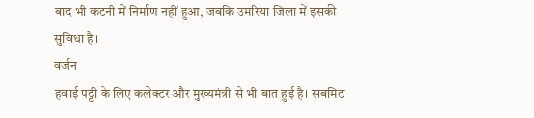बाद भी कटनी में निर्माण नहीं हुआ, जबकि उमरिया जिला में इसकी सुविधा है।
वर्जन
हवाई पट्टी के लिए कलेक्टर और मुख्यमंत्री से भी बात हुई है। सबमिट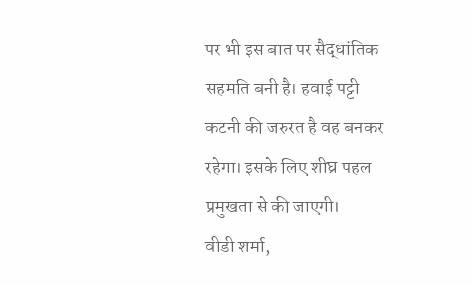पर भी इस बात पर सैद्धांतिक सहमति बनी है। हवाई पट्टी कटनी की जरुरत है वह बनकर रहेगा। इसके लिए शीघ्र पहल प्रमुखता से की जाएगी।
वीडी शर्मा,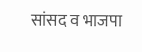सांसद व भाजपा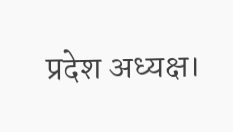प्रदेश अध्यक्ष।